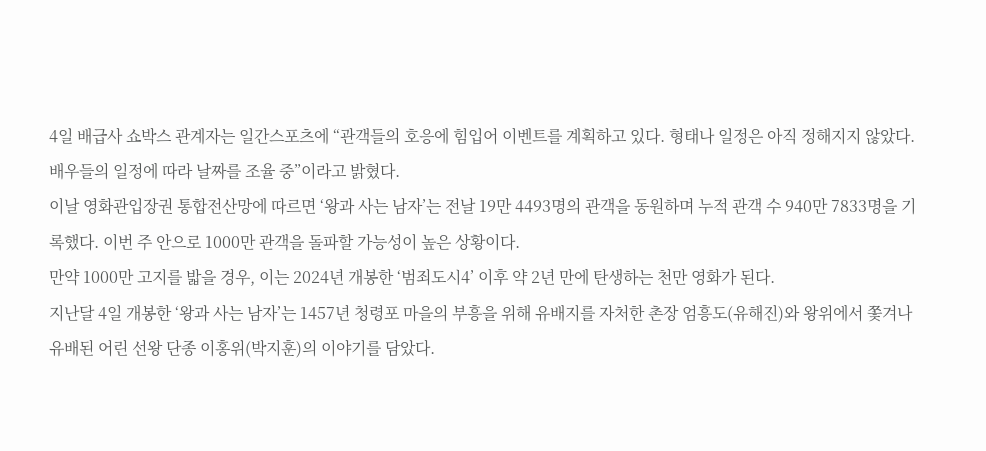4일 배급사 쇼박스 관계자는 일간스포츠에 “관객들의 호응에 힘입어 이벤트를 계획하고 있다. 형태나 일정은 아직 정해지지 않았다. 배우들의 일정에 따라 날짜를 조율 중”이라고 밝혔다.
이날 영화관입장권 통합전산망에 따르면 ‘왕과 사는 남자’는 전날 19만 4493명의 관객을 동원하며 누적 관객 수 940만 7833명을 기록했다. 이번 주 안으로 1000만 관객을 돌파할 가능성이 높은 상황이다.
만약 1000만 고지를 밟을 경우, 이는 2024년 개봉한 ‘범죄도시4’ 이후 약 2년 만에 탄생하는 천만 영화가 된다.
지난달 4일 개봉한 ‘왕과 사는 남자’는 1457년 청령포 마을의 부흥을 위해 유배지를 자처한 촌장 엄흥도(유해진)와 왕위에서 쫓겨나 유배된 어린 선왕 단종 이홍위(박지훈)의 이야기를 담았다.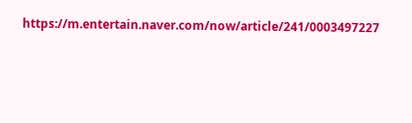https://m.entertain.naver.com/now/article/241/0003497227